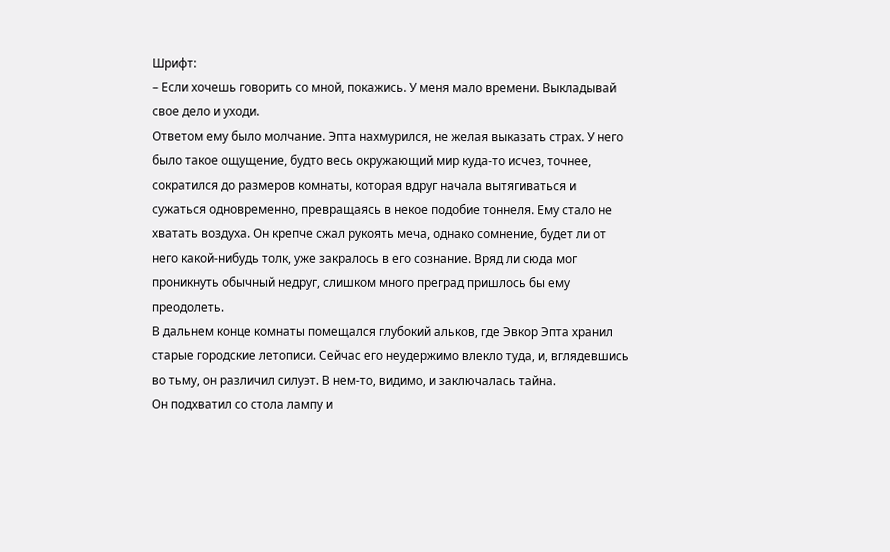Шрифт:
– Если хочешь говорить со мной, покажись. У меня мало времени. Выкладывай свое дело и уходи.
Ответом ему было молчание. Эпта нахмурился, не желая выказать страх. У него было такое ощущение, будто весь окружающий мир куда-то исчез, точнее, сократился до размеров комнаты, которая вдруг начала вытягиваться и сужаться одновременно, превращаясь в некое подобие тоннеля. Ему стало не хватать воздуха. Он крепче сжал рукоять меча, однако сомнение, будет ли от него какой-нибудь толк, уже закралось в его сознание. Вряд ли сюда мог проникнуть обычный недруг, слишком много преград пришлось бы ему преодолеть.
В дальнем конце комнаты помещался глубокий альков, где Эвкор Эпта хранил старые городские летописи. Сейчас его неудержимо влекло туда, и, вглядевшись во тьму, он различил силуэт. В нем-то, видимо, и заключалась тайна.
Он подхватил со стола лампу и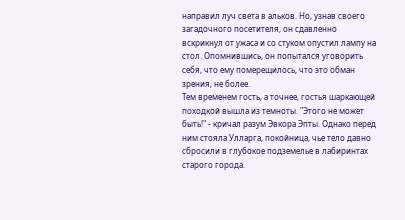направил луч света в альков. Но, узнав своего загадочного посетителя, он сдавленно вскрикнул от ужаса и со стуком опустил лампу на стол. Опомнившись, он попытался уговорить себя, что ему померещилось, что это обман зрения, не более.
Тем временем гость, а точнее, гостья шаркающей походкой вышла из темноты. "Этого не может быть!" - кричал разум Эвкора Эпты. Однако перед ним стояла Улларга, покойница, чье тело давно сбросили в глубокое подземелье в лабиринтах старого города.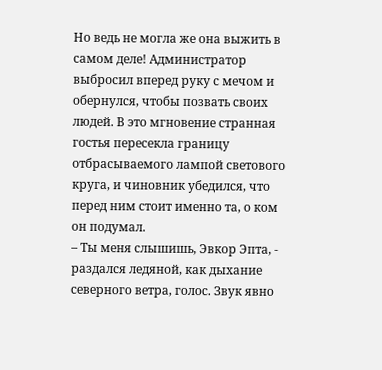Но ведь не могла же она выжить в самом деле! Администратор выбросил вперед руку с мечом и обернулся, чтобы позвать своих людей. В это мгновение странная гостья пересекла границу отбрасываемого лампой светового круга, и чиновник убедился, что перед ним стоит именно та, о ком он подумал.
– Ты меня слышишь, Эвкор Эпта, - раздался ледяной, как дыхание северного ветра, голос. Звук явно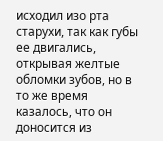исходил изо рта старухи, так как губы ее двигались, открывая желтые обломки зубов, но в то же время казалось, что он доносится из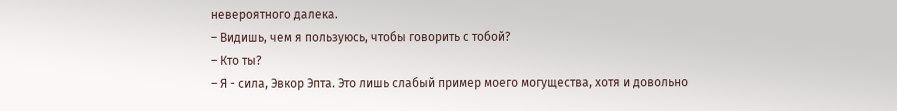невероятного далека.
– Видишь, чем я пользуюсь, чтобы говорить с тобой?
– Кто ты?
– Я - сила, Эвкор Эпта. Это лишь слабый пример моего могущества, хотя и довольно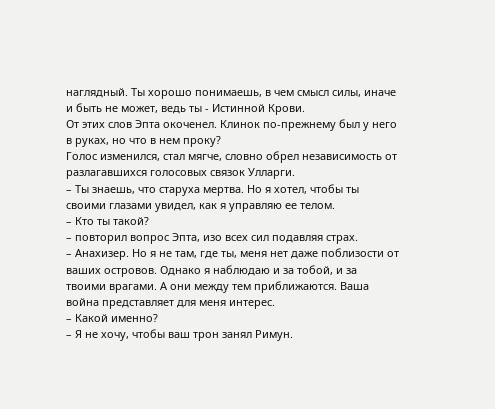наглядный. Ты хорошо понимаешь, в чем смысл силы, иначе и быть не может, ведь ты - Истинной Крови.
От этих слов Эпта окоченел. Клинок по-прежнему был у него в руках, но что в нем проку?
Голос изменился, стал мягче, словно обрел независимость от разлагавшихся голосовых связок Улларги.
– Ты знаешь, что старуха мертва. Но я хотел, чтобы ты своими глазами увидел, как я управляю ее телом.
– Кто ты такой?
– повторил вопрос Эпта, изо всех сил подавляя страх.
– Анахизер. Но я не там, где ты, меня нет даже поблизости от ваших островов. Однако я наблюдаю и за тобой, и за твоими врагами. А они между тем приближаются. Ваша война представляет для меня интерес.
– Какой именно?
– Я не хочу, чтобы ваш трон занял Римун.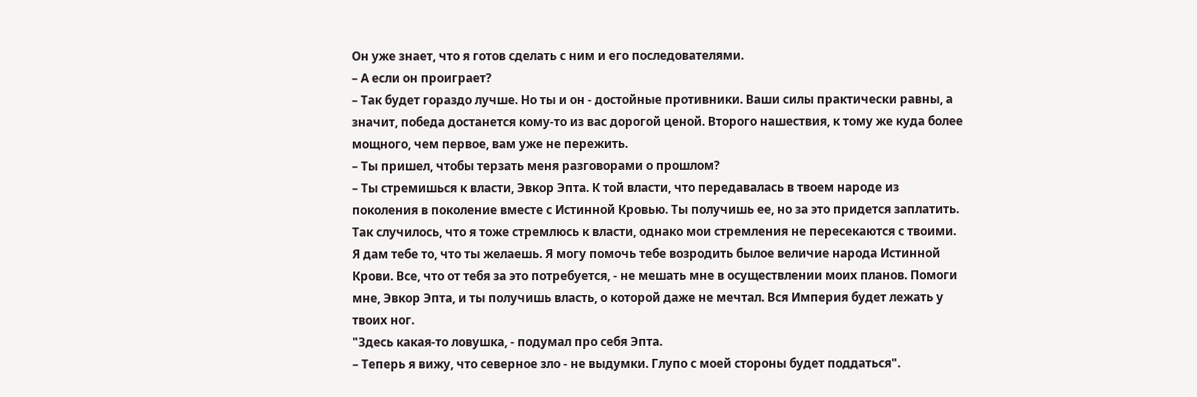Он уже знает, что я готов сделать с ним и его последователями.
– А если он проиграет?
– Так будет гораздо лучше. Но ты и он - достойные противники. Ваши силы практически равны, а значит, победа достанется кому-то из вас дорогой ценой. Второго нашествия, к тому же куда более мощного, чем первое, вам уже не пережить.
– Ты пришел, чтобы терзать меня разговорами о прошлом?
– Ты стремишься к власти, Эвкор Эпта. К той власти, что передавалась в твоем народе из поколения в поколение вместе с Истинной Кровью. Ты получишь ее, но за это придется заплатить. Так случилось, что я тоже стремлюсь к власти, однако мои стремления не пересекаются с твоими. Я дам тебе то, что ты желаешь. Я могу помочь тебе возродить былое величие народа Истинной Крови. Все, что от тебя за это потребуется, - не мешать мне в осуществлении моих планов. Помоги мне, Эвкор Эпта, и ты получишь власть, о которой даже не мечтал. Вся Империя будет лежать у твоих ног.
"Здесь какая-то ловушка, - подумал про себя Эпта.
– Теперь я вижу, что северное зло - не выдумки. Глупо с моей стороны будет поддаться".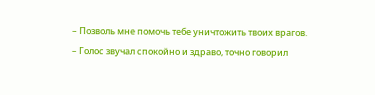– Позволь мне помочь тебе уничтожить твоих врагов.
– Голос звучал спокойно и здраво, точно говорил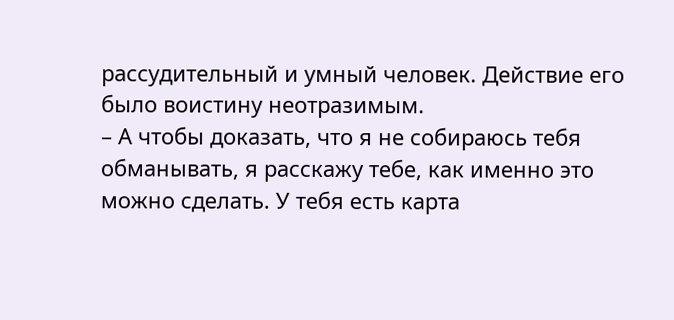рассудительный и умный человек. Действие его было воистину неотразимым.
– А чтобы доказать, что я не собираюсь тебя обманывать, я расскажу тебе, как именно это можно сделать. У тебя есть карта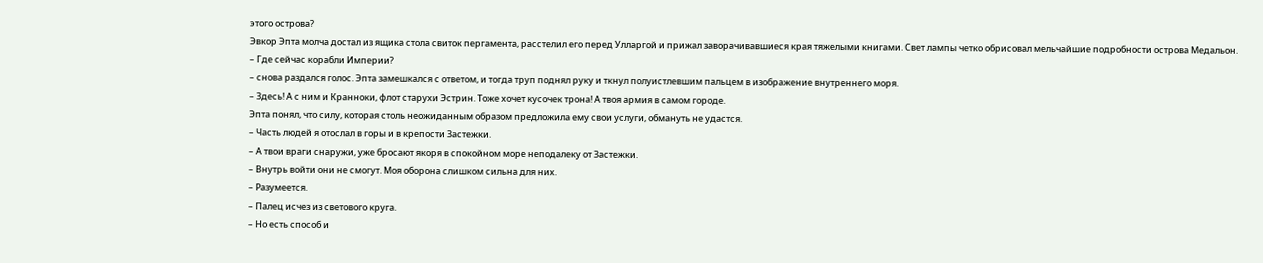этого острова?
Эвкор Эпта молча достал из ящика стола свиток пергамента, расстелил его перед Улларгой и прижал заворачивавшиеся края тяжелыми книгами. Свет лампы четко обрисовал мельчайшие подробности острова Медальон.
– Где сейчас корабли Империи?
– снова раздался голос. Эпта замешкался с ответом, и тогда труп поднял руку и ткнул полуистлевшим пальцем в изображение внутреннего моря.
– Здесь! А с ним и Кранноки, флот старухи Эстрин. Тоже хочет кусочек трона! А твоя армия в самом городе.
Эпта понял, что силу, которая столь неожиданным образом предложила ему свои услуги, обмануть не удастся.
– Часть людей я отослал в горы и в крепости Застежки.
– А твои враги снаружи, уже бросают якоря в спокойном море неподалеку от Застежки.
– Внутрь войти они не смогут. Моя оборона слишком сильна для них.
– Разумеется.
– Палец исчез из светового круга.
– Но есть способ и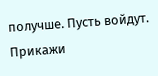получше. Пусть войдут. Прикажи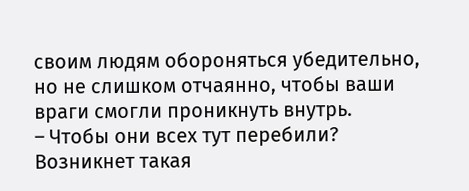своим людям обороняться убедительно, но не слишком отчаянно, чтобы ваши враги смогли проникнуть внутрь.
– Чтобы они всех тут перебили? Возникнет такая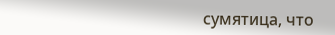сумятица, что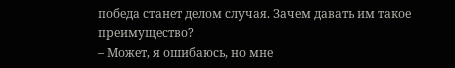победа станет делом случая. Зачем давать им такое преимущество?
– Может, я ошибаюсь, но мне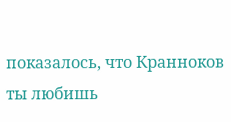показалось, что Кранноков ты любишь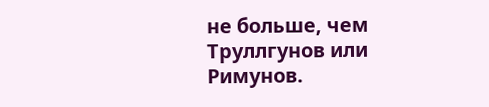не больше, чем Труллгунов или Римунов.